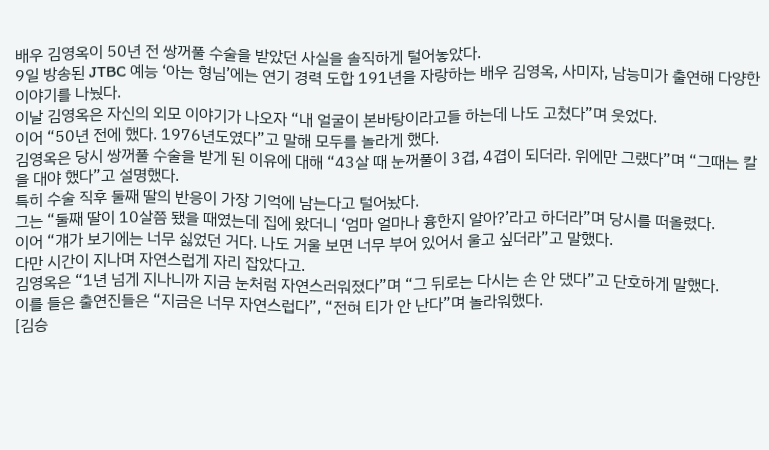배우 김영옥이 50년 전 쌍꺼풀 수술을 받았던 사실을 솔직하게 털어놓았다.
9일 방송된 JTBC 예능 ‘아는 형님’에는 연기 경력 도합 191년을 자랑하는 배우 김영옥, 사미자, 남능미가 출연해 다양한 이야기를 나눴다.
이날 김영옥은 자신의 외모 이야기가 나오자 “내 얼굴이 본바탕이라고들 하는데 나도 고쳤다”며 웃었다.
이어 “50년 전에 했다. 1976년도였다”고 말해 모두를 놀라게 했다.
김영옥은 당시 쌍꺼풀 수술을 받게 된 이유에 대해 “43살 때 눈꺼풀이 3겹, 4겹이 되더라. 위에만 그랬다”며 “그때는 칼을 대야 했다”고 설명했다.
특히 수술 직후 둘째 딸의 반응이 가장 기억에 남는다고 털어놨다.
그는 “둘째 딸이 10살쯤 됐을 때였는데 집에 왔더니 ‘엄마 얼마나 흉한지 알아?’라고 하더라”며 당시를 떠올렸다.
이어 “걔가 보기에는 너무 싫었던 거다. 나도 거울 보면 너무 부어 있어서 울고 싶더라”고 말했다.
다만 시간이 지나며 자연스럽게 자리 잡았다고.
김영옥은 “1년 넘게 지나니까 지금 눈처럼 자연스러워졌다”며 “그 뒤로는 다시는 손 안 댔다”고 단호하게 말했다.
이를 들은 출연진들은 “지금은 너무 자연스럽다”, “전혀 티가 안 난다”며 놀라워했다.
[김승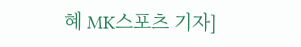혜 MK스포츠 기자]